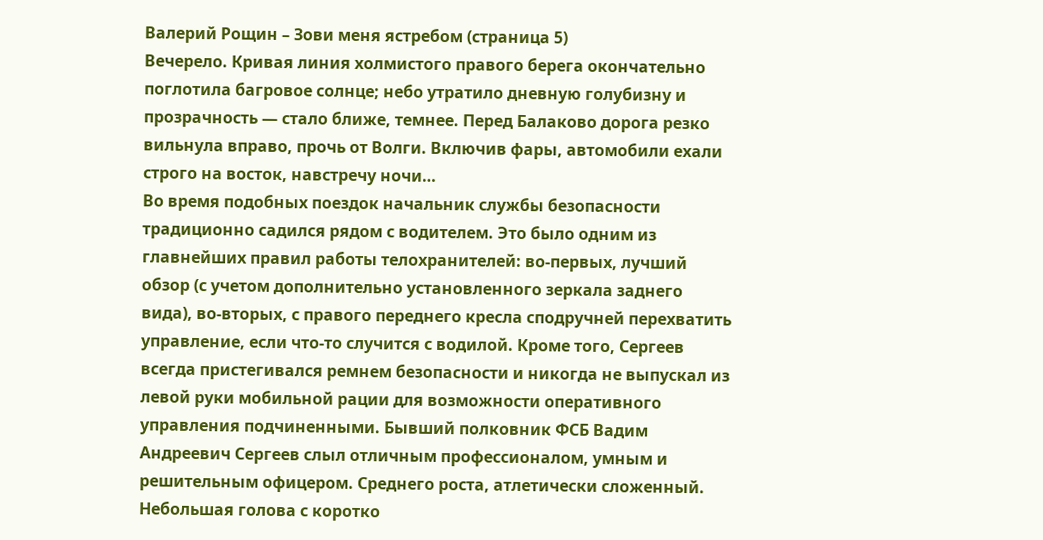Валерий Рощин – Зови меня ястребом (страница 5)
Вечерело. Кривая линия холмистого правого берега окончательно поглотила багровое солнце; небо утратило дневную голубизну и прозрачность — стало ближе, темнее. Перед Балаково дорога резко вильнула вправо, прочь от Волги. Включив фары, автомобили ехали строго на восток, навстречу ночи…
Во время подобных поездок начальник службы безопасности традиционно садился рядом с водителем. Это было одним из главнейших правил работы телохранителей: во-первых, лучший обзор (с учетом дополнительно установленного зеркала заднего вида), во-вторых, с правого переднего кресла сподручней перехватить управление, если что-то случится с водилой. Кроме того, Сергеев всегда пристегивался ремнем безопасности и никогда не выпускал из левой руки мобильной рации для возможности оперативного управления подчиненными. Бывший полковник ФСБ Вадим Андреевич Сергеев слыл отличным профессионалом, умным и решительным офицером. Среднего роста, атлетически сложенный. Небольшая голова с коротко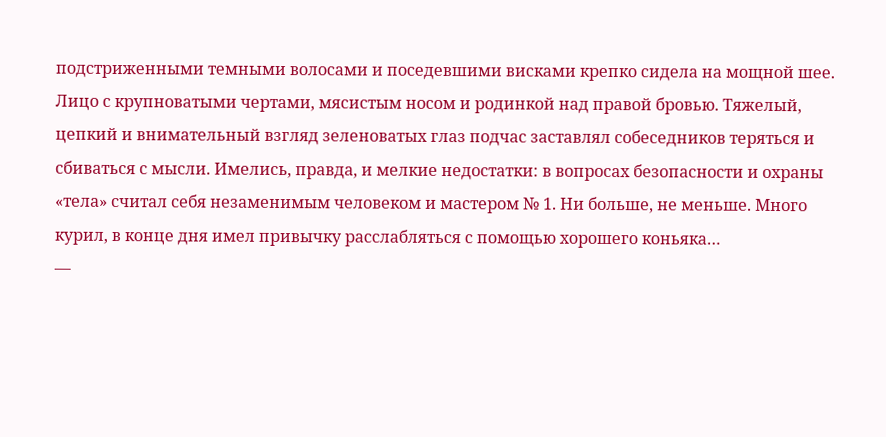подстриженными темными волосами и поседевшими висками крепко сидела на мощной шее. Лицо с крупноватыми чертами, мясистым носом и родинкой над правой бровью. Тяжелый, цепкий и внимательный взгляд зеленоватых глаз подчас заставлял собеседников теряться и сбиваться с мысли. Имелись, правда, и мелкие недостатки: в вопросах безопасности и охраны «тела» считал себя незаменимым человеком и мастером № 1. Ни больше, не меньше. Много курил, в конце дня имел привычку расслабляться с помощью хорошего коньяка…
—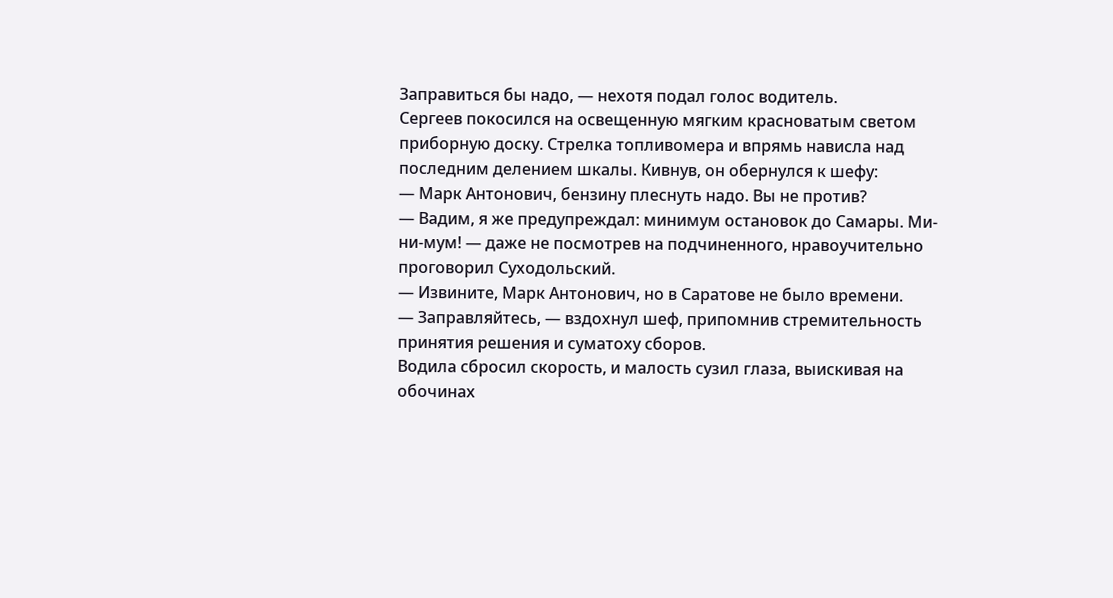Заправиться бы надо, — нехотя подал голос водитель.
Сергеев покосился на освещенную мягким красноватым светом приборную доску. Стрелка топливомера и впрямь нависла над последним делением шкалы. Кивнув, он обернулся к шефу:
— Марк Антонович, бензину плеснуть надо. Вы не против?
— Вадим, я же предупреждал: минимум остановок до Самары. Ми-ни-мум! — даже не посмотрев на подчиненного, нравоучительно проговорил Суходольский.
— Извините, Марк Антонович, но в Саратове не было времени.
— Заправляйтесь, — вздохнул шеф, припомнив стремительность принятия решения и суматоху сборов.
Водила сбросил скорость, и малость сузил глаза, выискивая на обочинах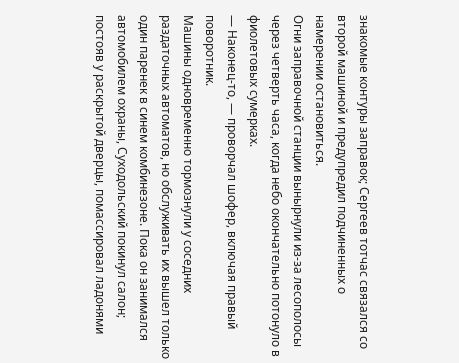знакомые контуры заправок; Сергеев тотчас связался со второй машиной и предупредил подчиненных о намерении остановиться.
Огни заправочной станции вынырнули из-за лесополосы через четверть часа, когда небо окончательно потонуло в фиолетовых сумерках.
— Наконец-то, — проворчал шофер, включая правый поворотник.
Машины одновременно тормознули у соседних раздаточных автоматов, но обслуживать их вышел только один паренек в синем комбинезоне. Пока он занимался автомобилем охраны, Суходольский покинул салон; постояв у раскрытой дверцы, помассировал ладонями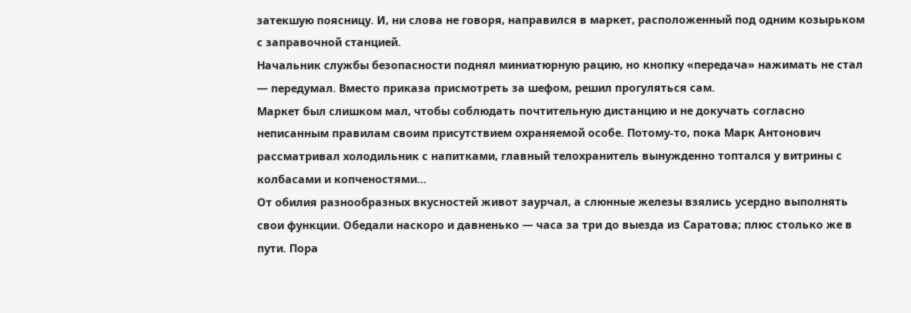затекшую поясницу. И, ни слова не говоря, направился в маркет, расположенный под одним козырьком с заправочной станцией.
Начальник службы безопасности поднял миниатюрную рацию, но кнопку «передача» нажимать не стал — передумал. Вместо приказа присмотреть за шефом, решил прогуляться сам.
Маркет был слишком мал, чтобы соблюдать почтительную дистанцию и не докучать согласно неписанным правилам своим присутствием охраняемой особе. Потому-то, пока Марк Антонович рассматривал холодильник с напитками, главный телохранитель вынужденно топтался у витрины с колбасами и копченостями…
От обилия разнообразных вкусностей живот заурчал, а слюнные железы взялись усердно выполнять свои функции. Обедали наскоро и давненько — часа за три до выезда из Саратова; плюс столько же в пути. Пора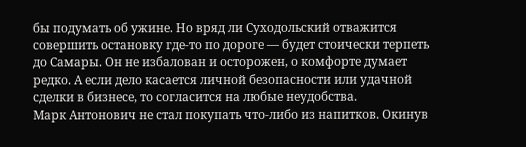бы подумать об ужине. Но вряд ли Суходольский отважится совершить остановку где-то по дороге — будет стоически терпеть до Самары. Он не избалован и осторожен, о комфорте думает редко. А если дело касается личной безопасности или удачной сделки в бизнесе, то согласится на любые неудобства.
Марк Антонович не стал покупать что-либо из напитков. Окинув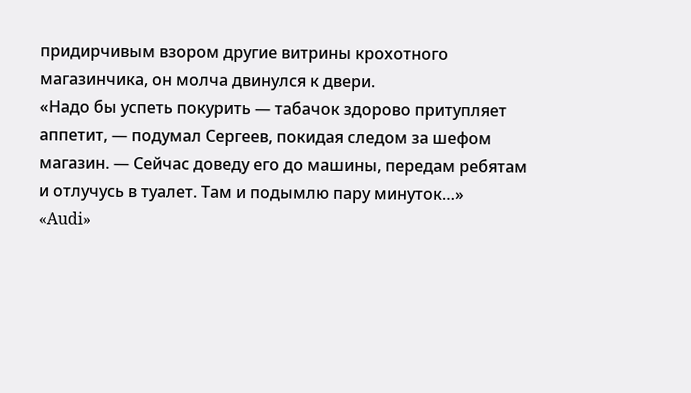придирчивым взором другие витрины крохотного магазинчика, он молча двинулся к двери.
«Надо бы успеть покурить — табачок здорово притупляет аппетит, — подумал Сергеев, покидая следом за шефом магазин. — Сейчас доведу его до машины, передам ребятам и отлучусь в туалет. Там и подымлю пару минуток…»
«Audi»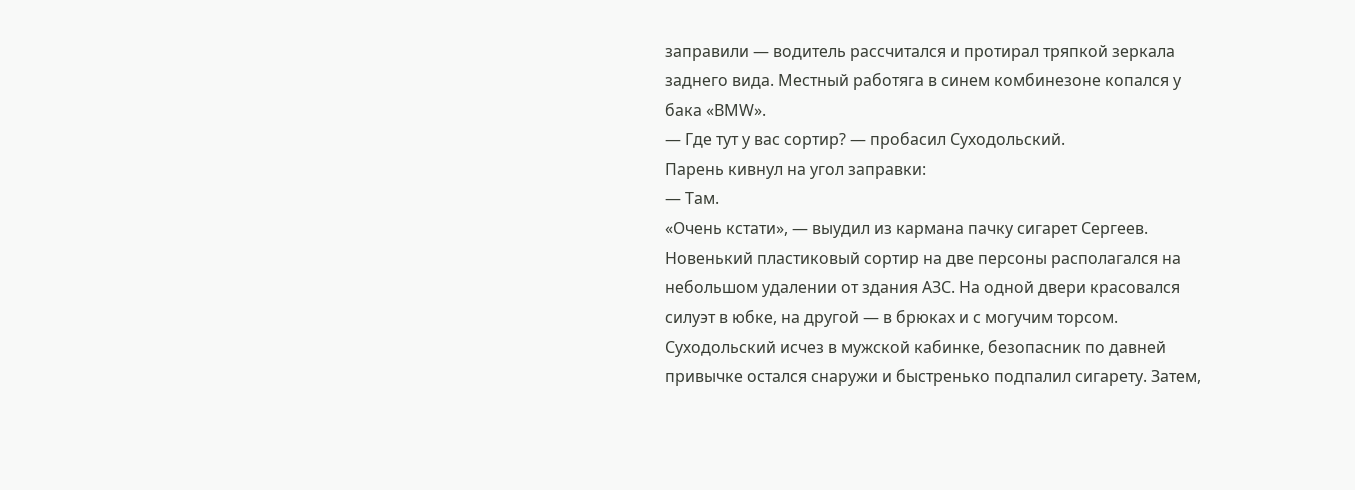заправили — водитель рассчитался и протирал тряпкой зеркала заднего вида. Местный работяга в синем комбинезоне копался у бака «BMW».
— Где тут у вас сортир? — пробасил Суходольский.
Парень кивнул на угол заправки:
— Там.
«Очень кстати», — выудил из кармана пачку сигарет Сергеев.
Новенький пластиковый сортир на две персоны располагался на небольшом удалении от здания АЗС. На одной двери красовался силуэт в юбке, на другой — в брюках и с могучим торсом. Суходольский исчез в мужской кабинке, безопасник по давней привычке остался снаружи и быстренько подпалил сигарету. Затем,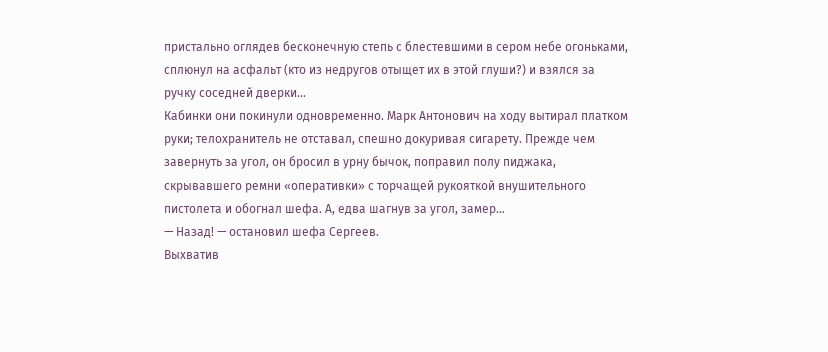пристально оглядев бесконечную степь с блестевшими в сером небе огоньками, сплюнул на асфальт (кто из недругов отыщет их в этой глуши?) и взялся за ручку соседней дверки…
Кабинки они покинули одновременно. Марк Антонович на ходу вытирал платком руки; телохранитель не отставал, спешно докуривая сигарету. Прежде чем завернуть за угол, он бросил в урну бычок, поправил полу пиджака, скрывавшего ремни «оперативки» с торчащей рукояткой внушительного пистолета и обогнал шефа. А, едва шагнув за угол, замер…
— Назад! — остановил шефа Сергеев.
Выхватив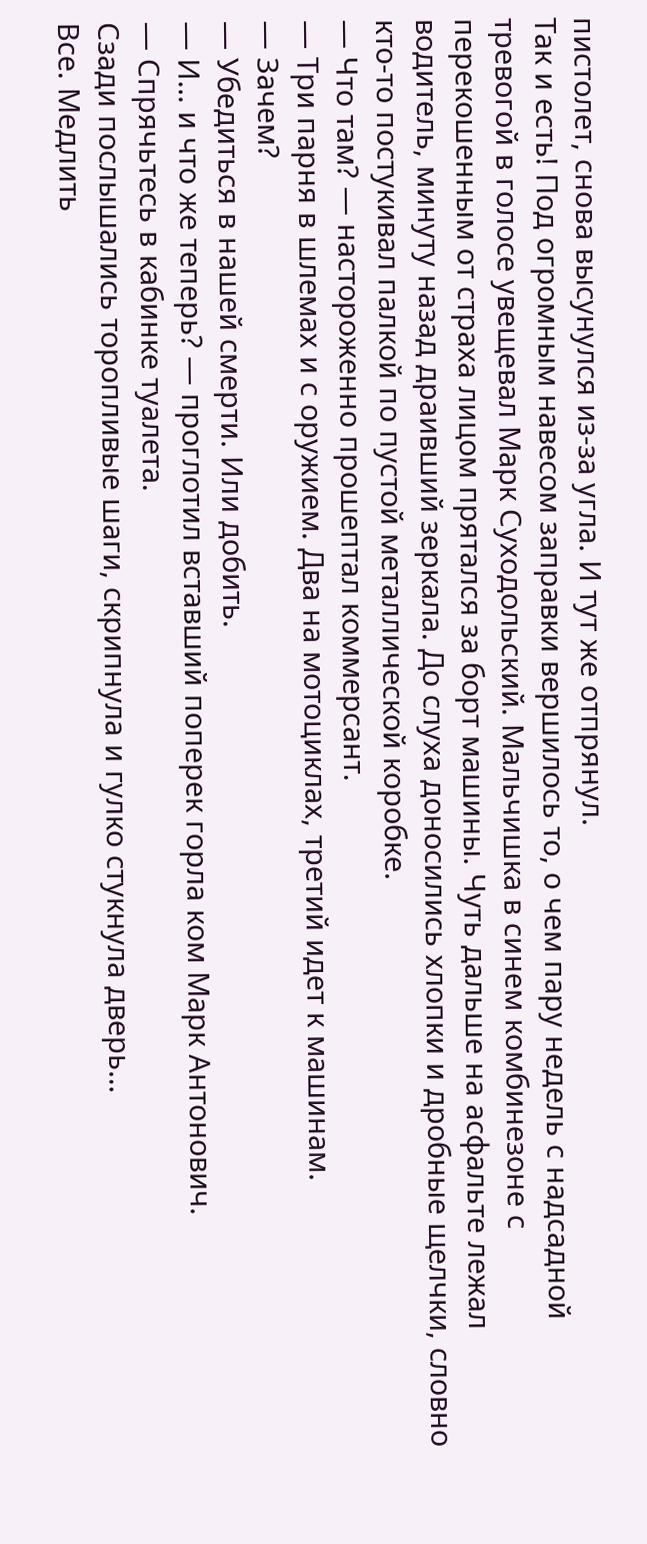пистолет, снова высунулся из-за угла. И тут же отпрянул.
Так и есть! Под огромным навесом заправки вершилось то, о чем пару недель с надсадной тревогой в голосе увещевал Марк Суходольский. Мальчишка в синем комбинезоне с перекошенным от страха лицом прятался за борт машины. Чуть дальше на асфальте лежал водитель, минуту назад драивший зеркала. До слуха доносились хлопки и дробные щелчки, словно кто-то постукивал палкой по пустой металлической коробке.
— Что там? — настороженно прошептал коммерсант.
— Три парня в шлемах и с оружием. Два на мотоциклах, третий идет к машинам.
— Зачем?
— Убедиться в нашей смерти. Или добить.
— И… и что же теперь? — проглотил вставший поперек горла ком Марк Антонович.
— Спрячьтесь в кабинке туалета.
Сзади послышались торопливые шаги, скрипнула и гулко стукнула дверь…
Все. Медлить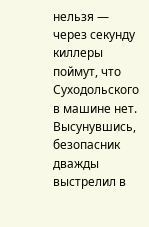нельзя — через секунду киллеры поймут, что Суходольского в машине нет.
Высунувшись, безопасник дважды выстрелил в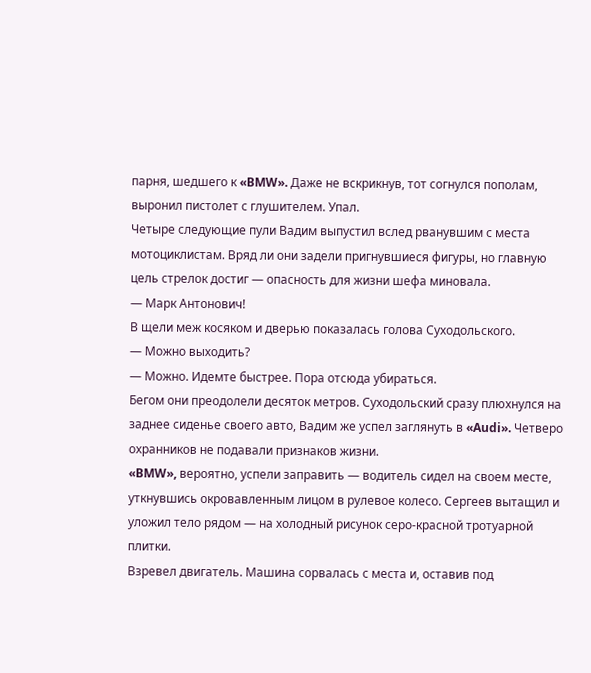парня, шедшего к «BMW». Даже не вскрикнув, тот согнулся пополам, выронил пистолет с глушителем. Упал.
Четыре следующие пули Вадим выпустил вслед рванувшим с места мотоциклистам. Вряд ли они задели пригнувшиеся фигуры, но главную цель стрелок достиг — опасность для жизни шефа миновала.
— Марк Антонович!
В щели меж косяком и дверью показалась голова Суходольского.
— Можно выходить?
— Можно. Идемте быстрее. Пора отсюда убираться.
Бегом они преодолели десяток метров. Суходольский сразу плюхнулся на заднее сиденье своего авто, Вадим же успел заглянуть в «Audi». Четверо охранников не подавали признаков жизни.
«BMW», вероятно, успели заправить — водитель сидел на своем месте, уткнувшись окровавленным лицом в рулевое колесо. Сергеев вытащил и уложил тело рядом — на холодный рисунок серо-красной тротуарной плитки.
Взревел двигатель. Машина сорвалась с места и, оставив под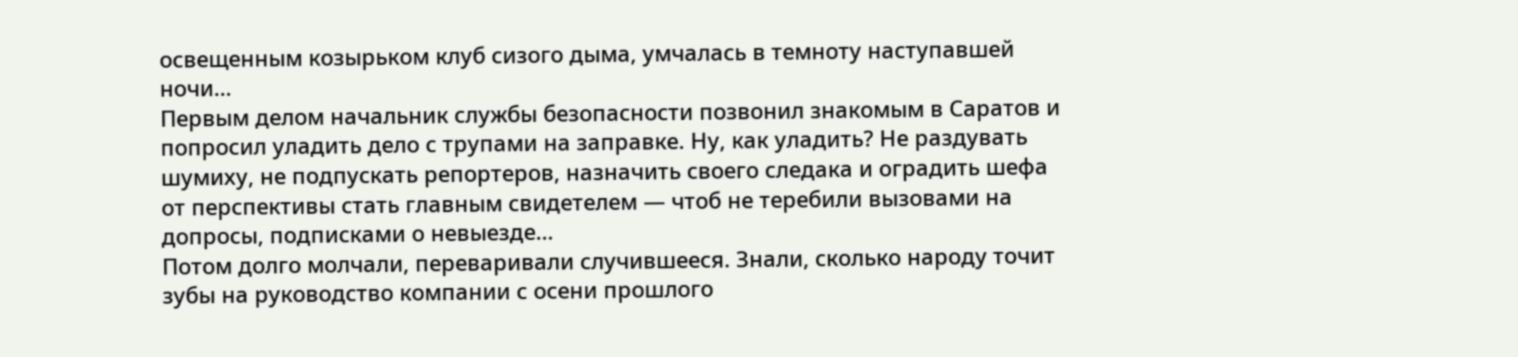освещенным козырьком клуб сизого дыма, умчалась в темноту наступавшей ночи…
Первым делом начальник службы безопасности позвонил знакомым в Саратов и попросил уладить дело с трупами на заправке. Ну, как уладить? Не раздувать шумиху, не подпускать репортеров, назначить своего следака и оградить шефа от перспективы стать главным свидетелем — чтоб не теребили вызовами на допросы, подписками о невыезде…
Потом долго молчали, переваривали случившееся. Знали, сколько народу точит зубы на руководство компании с осени прошлого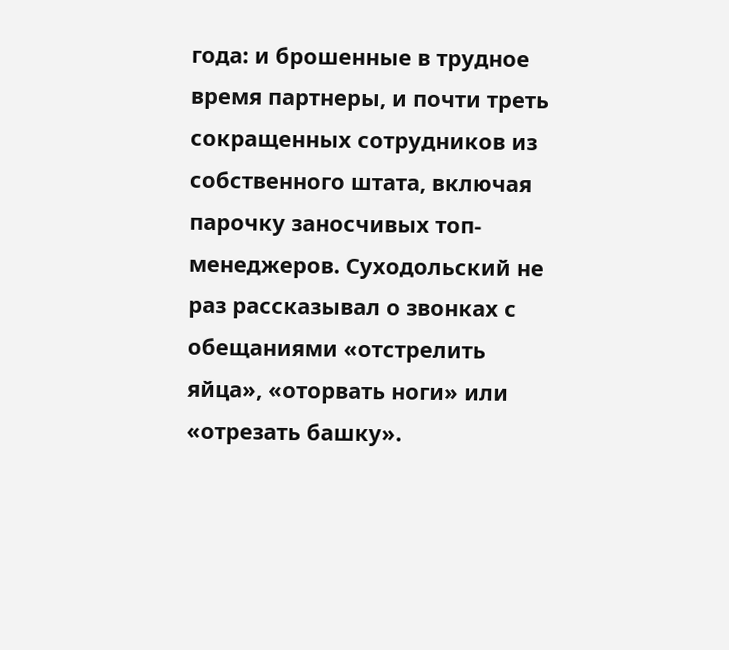года: и брошенные в трудное время партнеры, и почти треть сокращенных сотрудников из собственного штата, включая парочку заносчивых топ-менеджеров. Суходольский не раз рассказывал о звонках с обещаниями «отстрелить яйца», «оторвать ноги» или «отрезать башку».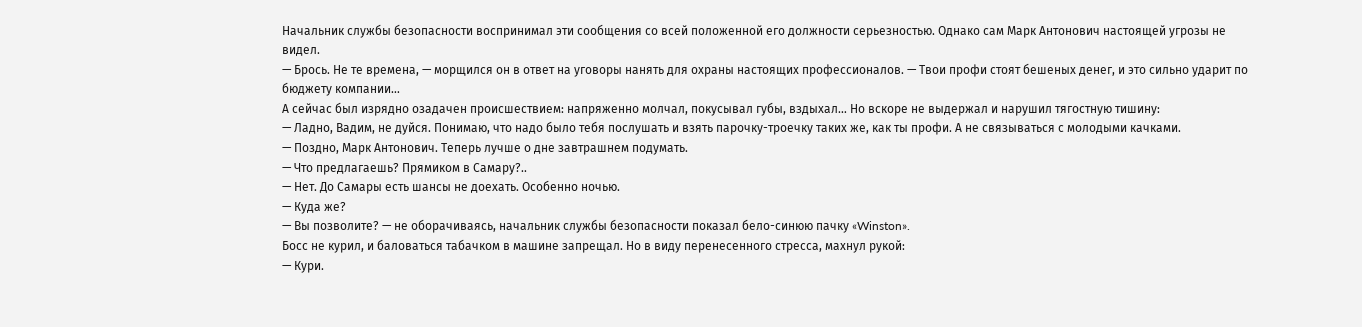Начальник службы безопасности воспринимал эти сообщения со всей положенной его должности серьезностью. Однако сам Марк Антонович настоящей угрозы не видел.
— Брось. Не те времена, — морщился он в ответ на уговоры нанять для охраны настоящих профессионалов. — Твои профи стоят бешеных денег, и это сильно ударит по бюджету компании…
А сейчас был изрядно озадачен происшествием: напряженно молчал, покусывал губы, вздыхал… Но вскоре не выдержал и нарушил тягостную тишину:
— Ладно, Вадим, не дуйся. Понимаю, что надо было тебя послушать и взять парочку-троечку таких же, как ты профи. А не связываться с молодыми качками.
— Поздно, Марк Антонович. Теперь лучше о дне завтрашнем подумать.
— Что предлагаешь? Прямиком в Самару?..
— Нет. До Самары есть шансы не доехать. Особенно ночью.
— Куда же?
— Вы позволите? — не оборачиваясь, начальник службы безопасности показал бело-синюю пачку «Winston».
Босс не курил, и баловаться табачком в машине запрещал. Но в виду перенесенного стресса, махнул рукой:
— Кури.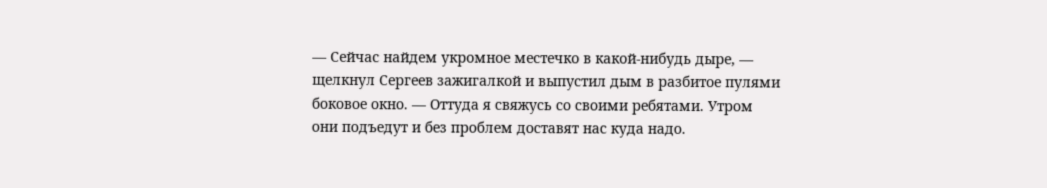— Сейчас найдем укромное местечко в какой-нибудь дыре, — щелкнул Сергеев зажигалкой и выпустил дым в разбитое пулями боковое окно. — Оттуда я свяжусь со своими ребятами. Утром они подъедут и без проблем доставят нас куда надо.